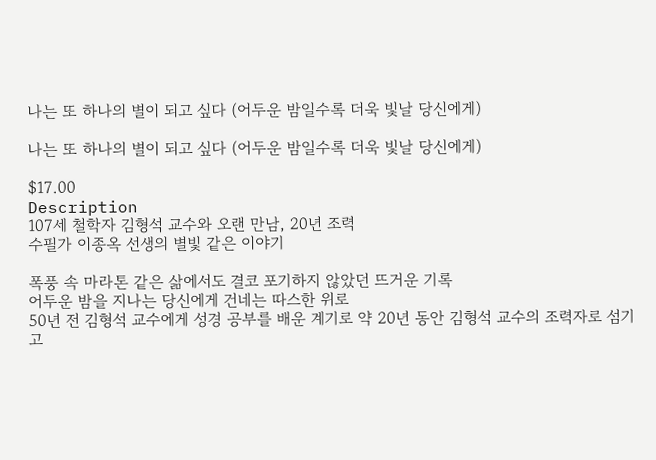나는 또 하나의 별이 되고 싶다 (어두운 밤일수록 더욱 빛날 당신에게)

나는 또 하나의 별이 되고 싶다 (어두운 밤일수록 더욱 빛날 당신에게)

$17.00
Description
107세 철학자 김형석 교수와 오랜 만남, 20년 조력
수필가 이종옥 선생의 별빛 같은 이야기

폭풍 속 마라톤 같은 삶에서도 결코 포기하지 않았던 뜨거운 기록
어두운 밤을 지나는 당신에게 건네는 따스한 위로
50년 전 김형석 교수에게 성경 공부를 배운 계기로 약 20년 동안 김형석 교수의 조력자로 섬기고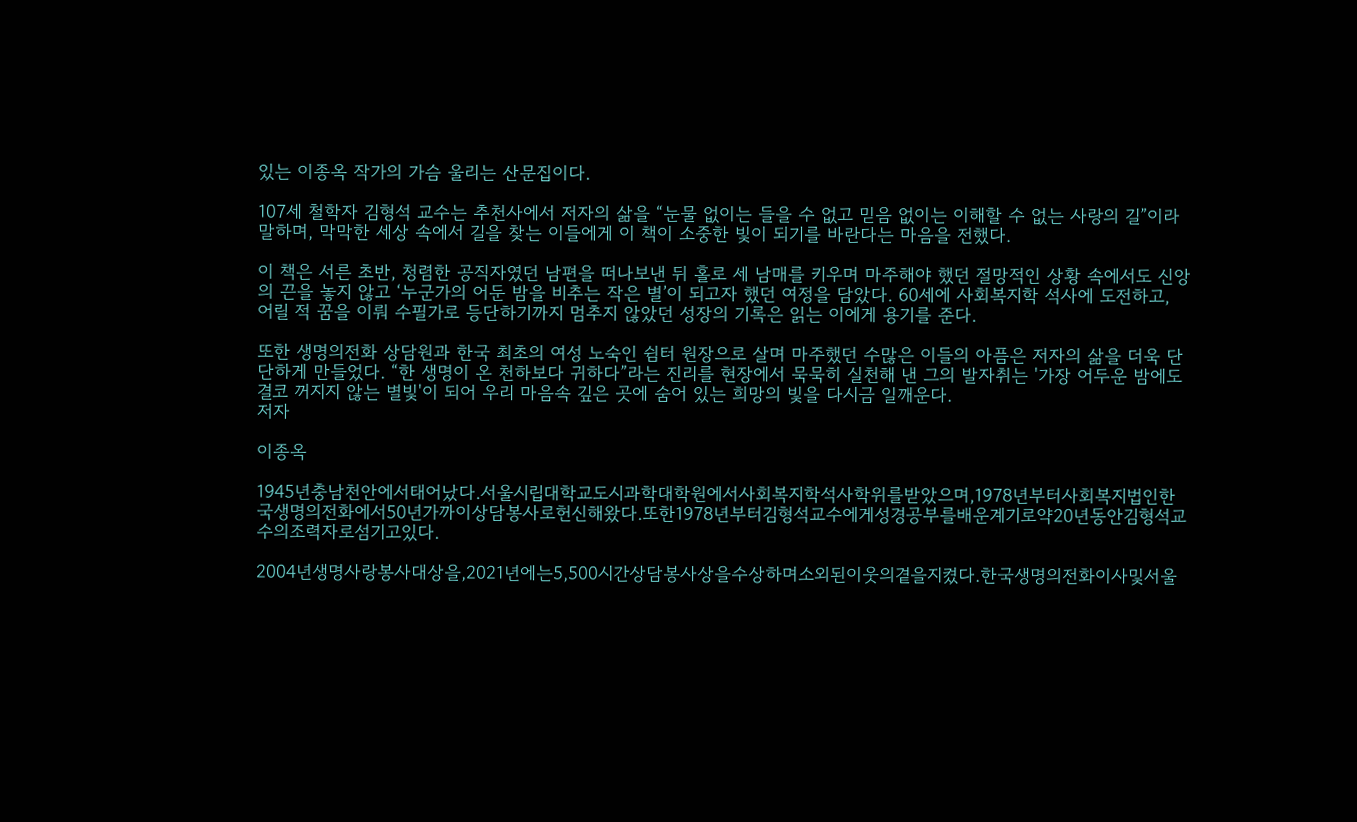있는 이종옥 작가의 가슴 울리는 산문집이다.

107세 철학자 김형석 교수는 추천사에서 저자의 삶을 “눈물 없이는 들을 수 없고 믿음 없이는 이해할 수 없는 사랑의 길”이라 말하며, 막막한 세상 속에서 길을 찾는 이들에게 이 책이 소중한 빛이 되기를 바란다는 마음을 전했다.

이 책은 서른 초반, 청렴한 공직자였던 남편을 떠나보낸 뒤 홀로 세 남매를 키우며 마주해야 했던 절망적인 상황 속에서도 신앙의 끈을 놓지 않고 ‘누군가의 어둔 밤을 비추는 작은 별’이 되고자 했던 여정을 담았다. 60세에 사회복지학 석사에 도전하고, 어릴 적 꿈을 이뤄 수필가로 등단하기까지 멈추지 않았던 성장의 기록은 읽는 이에게 용기를 준다.

또한 생명의전화 상담원과 한국 최초의 여성 노숙인 쉼터 원장으로 살며 마주했던 수많은 이들의 아픔은 저자의 삶을 더욱 단단하게 만들었다. “한 생명이 온 천하보다 귀하다”라는 진리를 현장에서 묵묵히 실천해 낸 그의 발자취는 '가장 어두운 밤에도 결코 꺼지지 않는 별빛'이 되어 우리 마음속 깊은 곳에 숨어 있는 희망의 빛을 다시금 일깨운다.
저자

이종옥

1945년충남천안에서태어났다.서울시립대학교도시과학대학원에서사회복지학석사학위를받았으며,1978년부터사회복지법인한국생명의전화에서50년가까이상담봉사로헌신해왔다.또한1978년부터김형석교수에게성경공부를배운계기로약20년동안김형석교수의조력자로섬기고있다.

2004년생명사랑봉사대상을,2021년에는5,500시간상담봉사상을수상하며소외된이웃의곁을지켰다.한국생명의전화이사및서울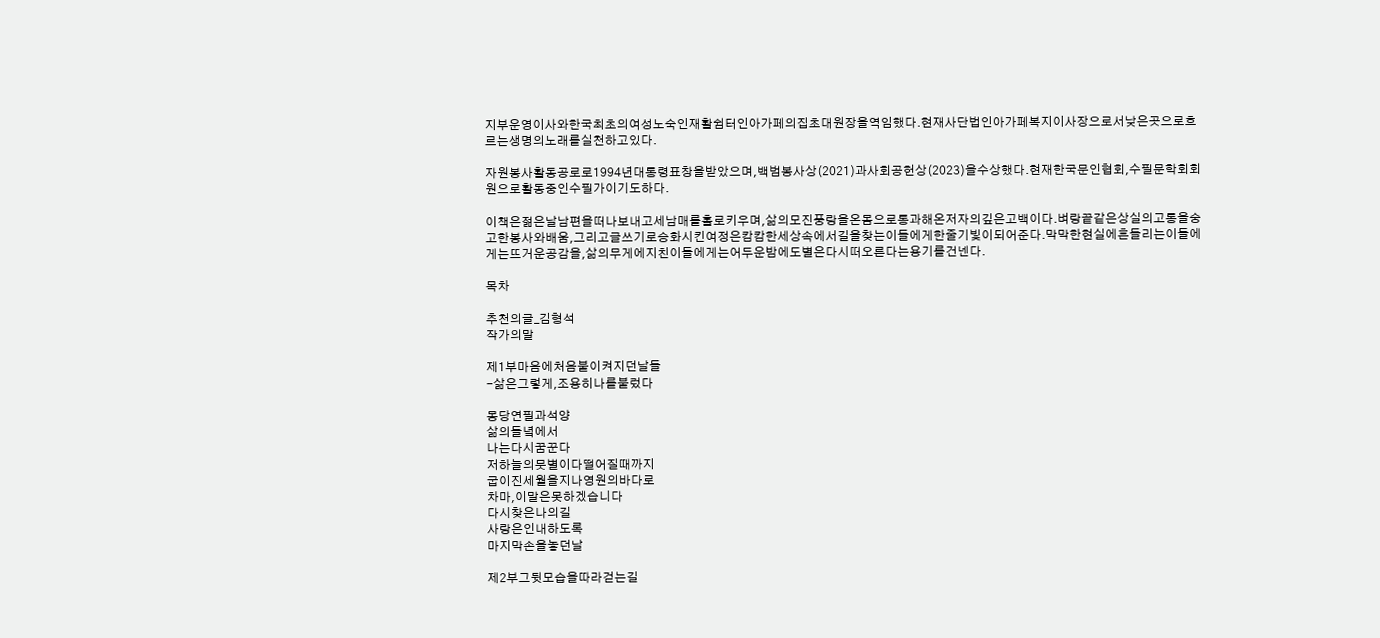지부운영이사와한국최초의여성노숙인재활쉼터인아가페의집초대원장을역임했다.현재사단법인아가페복지이사장으로서낮은곳으로흐르는생명의노래를실천하고있다.

자원봉사활동공로로1994년대통령표창을받았으며,백범봉사상(2021)과사회공헌상(2023)을수상했다.현재한국문인협회,수필문학회회원으로활동중인수필가이기도하다.

이책은젊은날남편을떠나보내고세남매를홀로키우며,삶의모진풍랑을온몸으로통과해온저자의깊은고백이다.벼랑끝같은상실의고통을숭고한봉사와배움,그리고글쓰기로승화시킨여정은캄캄한세상속에서길을찾는이들에게한줄기빛이되어준다.막막한현실에흔들리는이들에게는뜨거운공감을,삶의무게에지친이들에게는어두운밤에도별은다시떠오른다는용기를건넨다.

목차

추천의글_김형석
작가의말

제1부마음에처음불이켜지던날들
-삶은그렇게,조용히나를불렀다

몽당연필과석양
삶의들녘에서
나는다시꿈꾼다
저하늘의뭇별이다떨어질때까지
굽이진세월을지나영원의바다로
차마,이말은못하겠습니다
다시찾은나의길
사랑은인내하도록
마지막손을놓던날

제2부그뒷모습을따라걷는길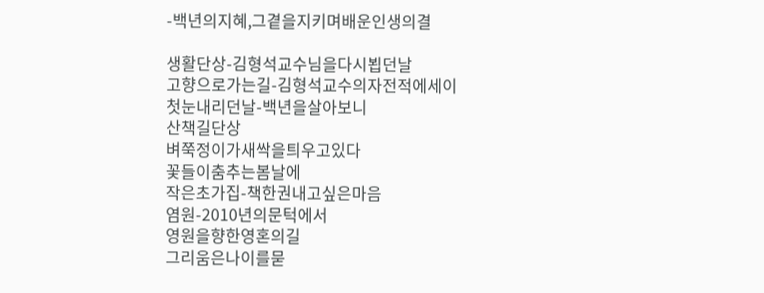-백년의지혜,그곁을지키며배운인생의결

생활단상-김형석교수님을다시뵙던날
고향으로가는길-김형석교수의자전적에세이
첫눈내리던날-백년을살아보니
산책길단상
벼쭉정이가새싹을틔우고있다
꽃들이춤추는봄날에
작은초가집-책한권내고싶은마음
염원-2010년의문턱에서
영원을향한영혼의길
그리움은나이를묻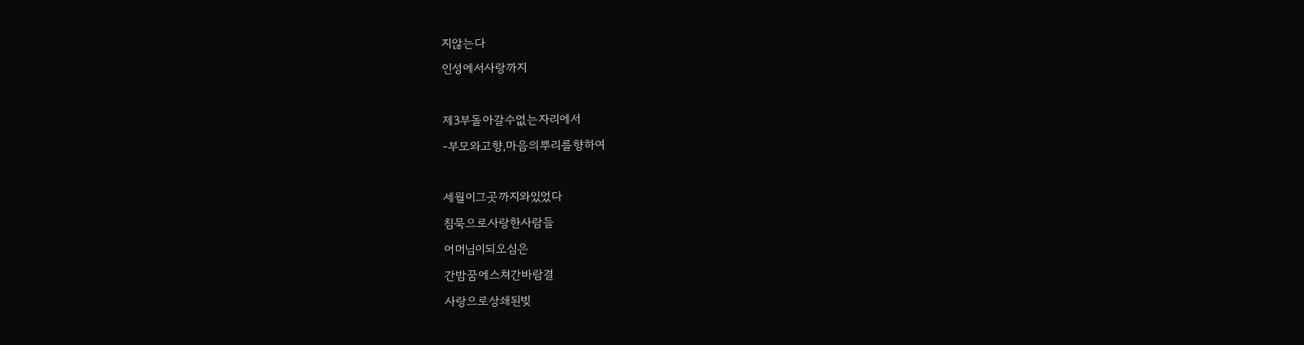지않는다
인성에서사랑까지

제3부돌아갈수없는자리에서
-부모와고향,마음의뿌리를향하여

세월이그곳까지와있었다
침묵으로사랑한사람들
어머님이되오심은
간밤꿈에스쳐간바람결
사랑으로상쇄된빚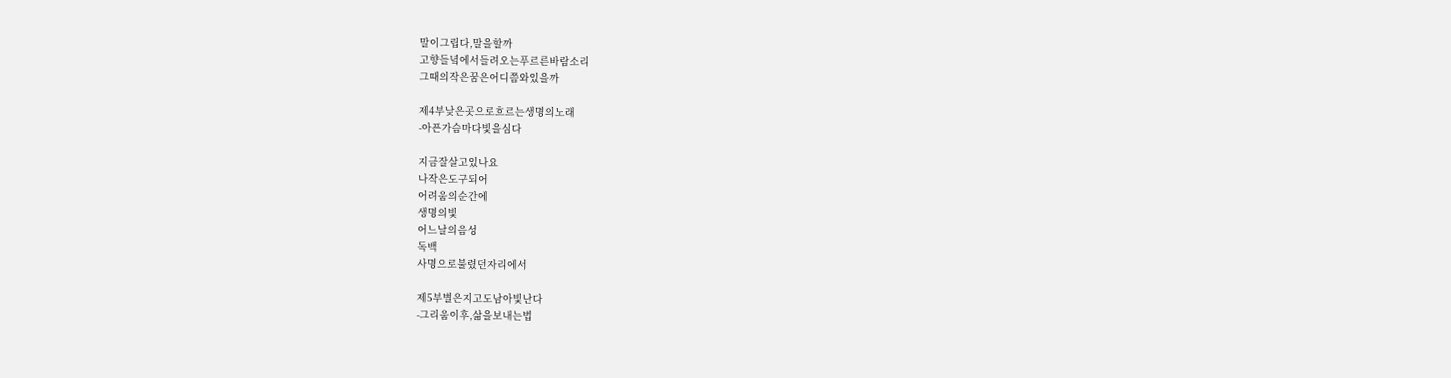말이그립다,말을할까
고향들녘에서들려오는푸르른바람소리
그때의작은꿈은어디쯤와있을까

제4부낮은곳으로흐르는생명의노래
-아픈가슴마다빛을심다

지금잘살고있나요
나작은도구되어
어려움의순간에
생명의빛
어느날의음성
독백
사명으로불렸던자리에서

제5부별은지고도남아빛난다
-그리움이후,삶을보내는법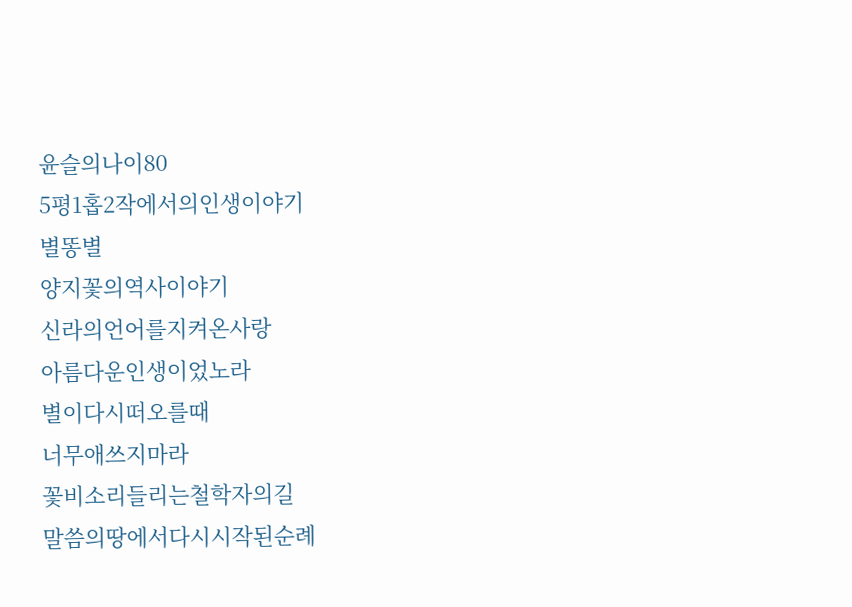윤슬의나이80
5평1홉2작에서의인생이야기
별똥별
양지꽃의역사이야기
신라의언어를지켜온사랑
아름다운인생이었노라
별이다시떠오를때
너무애쓰지마라
꽃비소리들리는철학자의길
말씀의땅에서다시시작된순례